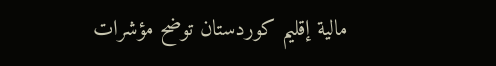مالية إقليم كوردستان توضح مؤشرات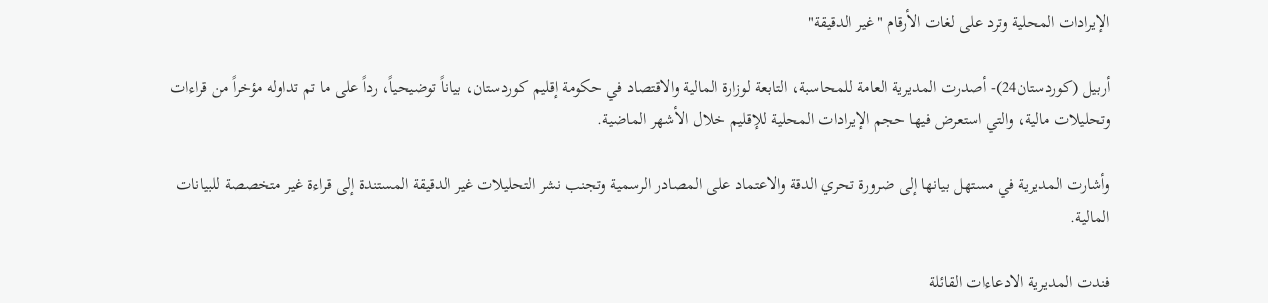الإيرادات المحلية وترد على لغات الأرقام "غير الدقيقة"

أربيل (كوردستان24)- أصدرت المديرية العامة للمحاسبة، التابعة لوزارة المالية والاقتصاد في حكومة إقليم كوردستان، بياناً توضيحياً، رداً على ما تم تداوله مؤخراً من قراءات وتحليلات مالية، والتي استعرض فيها حجم الإيرادات المحلية للإقليم خلال الأشهر الماضية.

وأشارت المديرية في مستهل بيانها إلى ضرورة تحري الدقة والاعتماد على المصادر الرسمية وتجنب نشر التحليلات غير الدقيقة المستندة إلى قراءة غير متخصصة للبيانات المالية.

فندت المديرية الادعاءات القائلة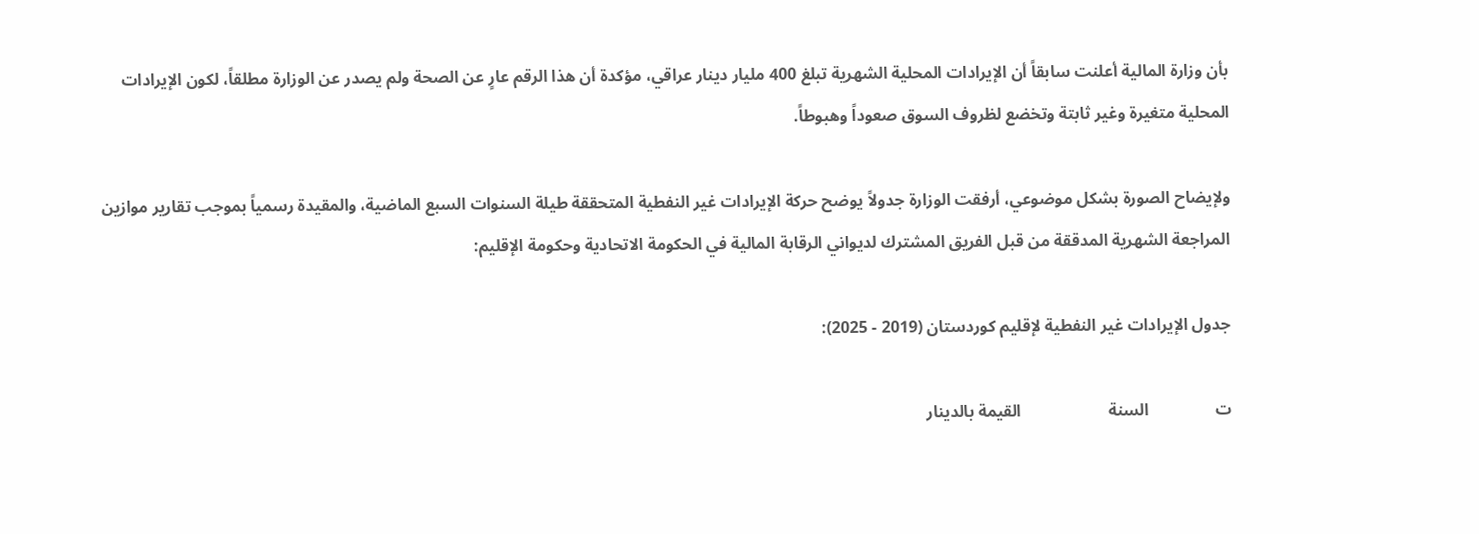بأن وزارة المالية أعلنت سابقاً أن الإيرادات المحلية الشهرية تبلغ 400 مليار دينار عراقي، مؤكدة أن هذا الرقم عارٍ عن الصحة ولم يصدر عن الوزارة مطلقاً، لكون الإيرادات المحلية متغيرة وغير ثابتة وتخضع لظروف السوق صعوداً وهبوطاً.

ولإيضاح الصورة بشكل موضوعي، أرفقت الوزارة جدولاً يوضح حركة الإيرادات غير النفطية المتحققة طيلة السنوات السبع الماضية، والمقيدة رسمياً بموجب تقارير موازين المراجعة الشهرية المدققة من قبل الفريق المشترك لديواني الرقابة المالية في الحكومة الاتحادية وحكومة الإقليم:

جدول الإيرادات غير النفطية لإقليم كوردستان (2019 - 2025):

ت                السنة                     القيمة بالدينار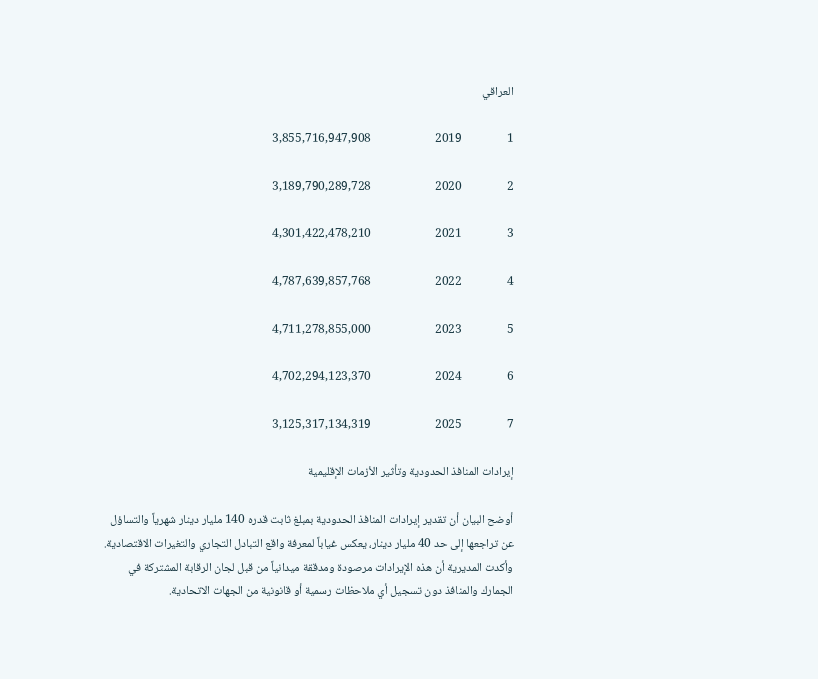العراقي

1                 2019                        3,855,716,947,908

2                 2020                        3,189,790,289,728

3                 2021                        4,301,422,478,210

4                 2022                        4,787,639,857,768

5                 2023                        4,711,278,855,000

6                 2024                        4,702,294,123,370

7                 2025                        3,125,317,134,319

إيرادات المنافذ الحدودية وتأثير الأزمات الإقليمية

أوضح البيان أن تقدير إيرادات المنافذ الحدودية بمبلغ ثابت قدره 140 مليار دينار شهرياً والتساؤل عن تراجعها إلى حد 40 مليار دينار، يعكس غياباً لمعرفة واقع التبادل التجاري والتغيرات الاقتصادية. وأكدت المديرية أن هذه الإيرادات مرصودة ومدققة ميدانياً من قبل لجان الرقابة المشتركة في الجمارك والمنافذ دون تسجيل أي ملاحظات رسمية أو قانونية من الجهات الاتحادية.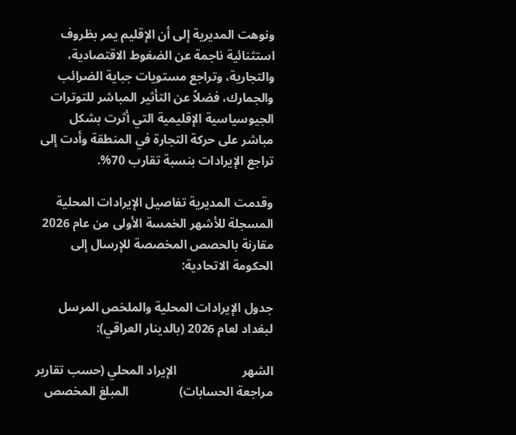ونوهت المديرية إلى أن الإقليم يمر بظروف استثنائية ناجمة عن الضغوط الاقتصادية، والتجارية، وتراجع مستويات جباية الضرائب والجمارك، فضلاً عن التأثير المباشر للتوترات الجيوسياسية الإقليمية التي أثرت بشكل مباشر على حركة التجارة في المنطقة وأدت إلى تراجع الإيرادات بنسبة تقارب 70%.

وقدمت المديرية تفاصيل الإيرادات المحلية المسجلة للأشهر الخمسة الأولى من عام 2026 مقارنة بالحصص المخصصة للإرسال إلى الحكومة الاتحادية:

جدول الإيرادات المحلية والملخص المرسل لبغداد لعام 2026 (بالدينار العراقي):

الشهر                     الإيراد المحلي (حسب تقارير مراجعة الحسابات)                المبلغ المخصص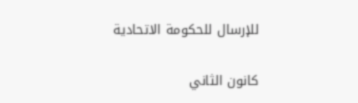للإرسال للحكومة الاتحادية

كانون الثاني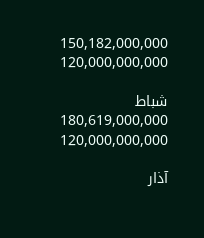150,182,000,000                                                     120,000,000,000

شباط                            180,619,000,000                                                    120,000,000,000

آذار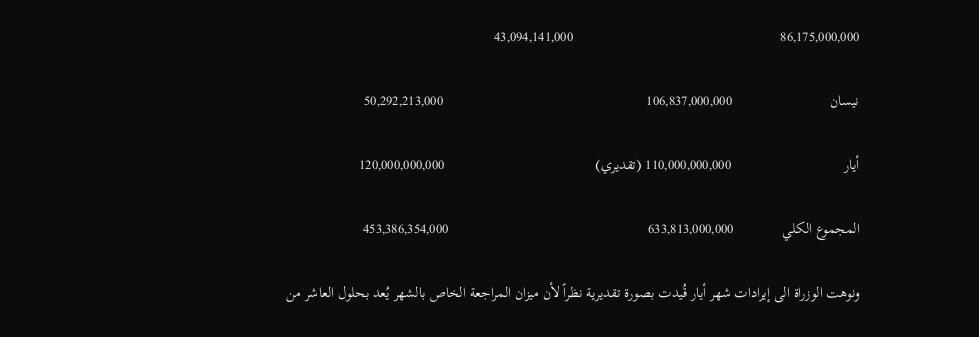86,175,000,000                                                       43,094,141,000

نيسان                          106,837,000,000                                                      50,292,213,000

أيار                              110,000,000,000 (تقديري)                                        120,000,000,000

المجموع الكلي             633,813,000,000                                                     453,386,354,000

ونوهت الوزراة الى إيرادات شهر أيار قُيدت بصورة تقديرية نظراً لأن ميزان المراجعة الخاص بالشهر يُعد بحلول العاشر من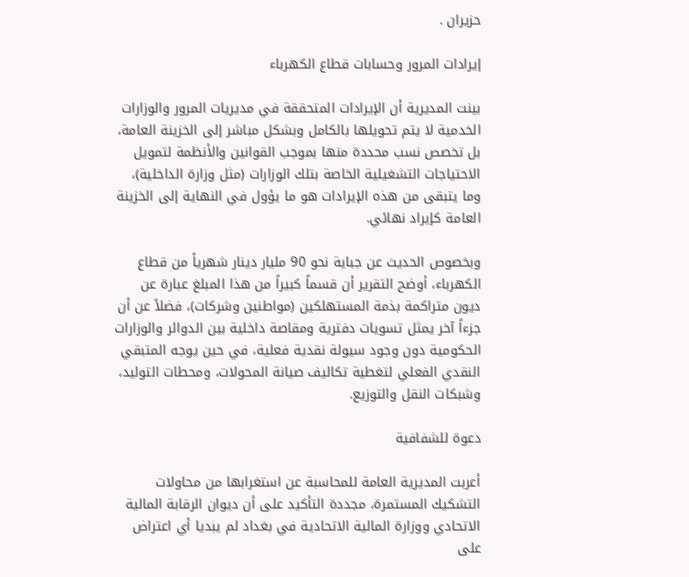حزيران .

إيرادات المرور وحسابات قطاع الكهرباء

بينت المديرية أن الإيرادات المتحققة في مديريات المرور والوزارات الخدمية لا يتم تحويلها بالكامل وبشكل مباشر إلى الخزينة العامة، بل تخصص نسب محددة منها بموجب القوانين والأنظمة لتمويل الاحتياجات التشغيلية الخاصة بتلك الوزارات (مثل وزارة الداخلية)، وما يتبقى من هذه الإيرادات هو ما يؤول في النهاية إلى الخزينة العامة كإيراد نهائي.

وبخصوص الحديث عن جباية نحو 90 مليار دينار شهرياً من قطاع الكهرباء، أوضح التقرير أن قسماً كبيراً من هذا المبلغ عبارة عن ديون متراكمة بذمة المستهلكين (مواطنين وشركات)، فضلاً عن أن جزءاً آخر يمثل تسويات دفترية ومقاصة داخلية بين الدوائر والوزارات الحكومية دون وجود سيولة نقدية فعلية، في حين يوجه المتبقي النقدي الفعلي لتغطية تكاليف صيانة المحولات، ومحطات التوليد، وشبكات النقل والتوزيع.

دعوة للشفافية

أعربت المديرية العامة للمحاسبة عن استغرابها من محاولات التشكيك المستمرة، مجددة التأكيد على أن ديوان الرقابة المالية الاتحادي ووزارة المالية الاتحادية في بغداد لم يبديا أي اعتراض على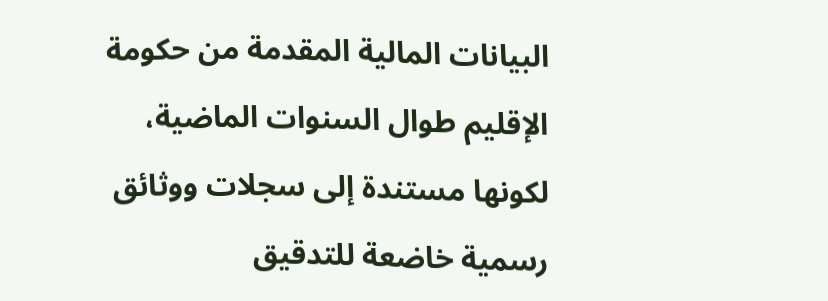البيانات المالية المقدمة من حكومة الإقليم طوال السنوات الماضية، لكونها مستندة إلى سجلات ووثائق رسمية خاضعة للتدقيق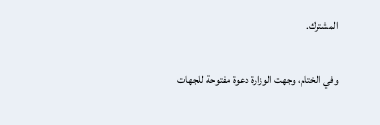المشترك.

وفي الختام، وجهت الوزارة دعوة مفتوحة للجهات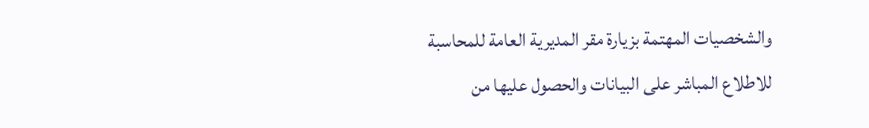والشخصيات المهتمة بزيارة مقر المديرية العامة للمحاسبة للاطلاع المباشر على البيانات والحصول عليها من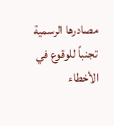مصادرها الرسمية تجنباً للوقوع في الأخطاء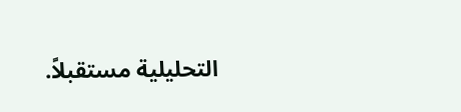التحليلية مستقبلاً.